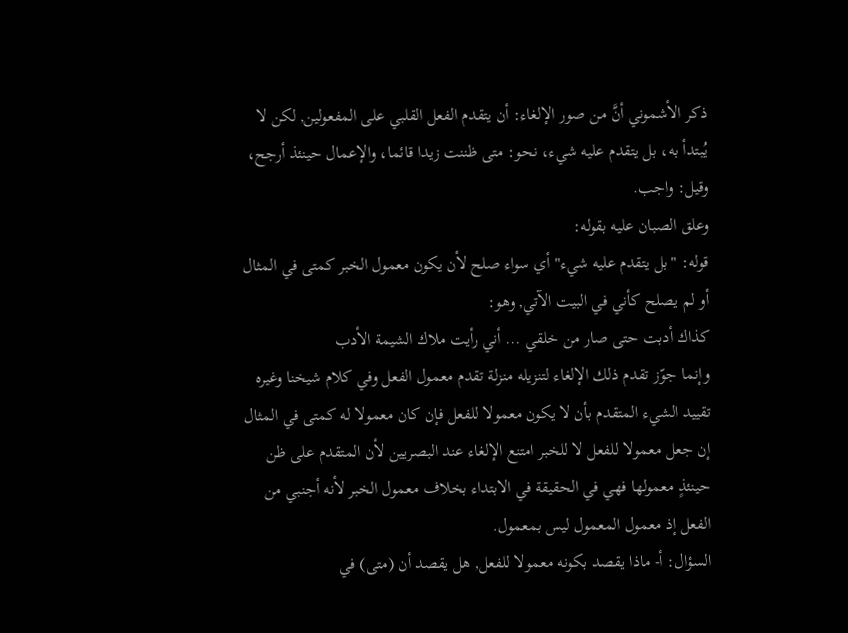ذكر الأشموني أنَّ من صور الإلغاء: أن يتقدم الفعل القلبي على المفعولين, لكن لا يُبتدأ به، بل يتقدم عليه شيء، نحو: متى ظننت زيدا قائما، والإعمال حينئذ أرجح، وقيل: واجب.
وعلق الصبان عليه بقوله:
قوله: "بل يتقدم عليه شيء" أي سواء صلح لأن يكون معمول الخبر كمتى في المثال أو لم يصلح كأني في البيت الآتي, وهو:
كذاك أدبت حتى صار من خلقي ... أني رأيت ملاك الشيمة الأدب
وإنما جوّز تقدم ذلك الإلغاء لتنزيله منزلة تقدم معمول الفعل وفي كلام شيخنا وغيره تقييد الشيء المتقدم بأن لا يكون معمولا للفعل فإن كان معمولا له كمتى في المثال إن جعل معمولا للفعل لا للخبر امتنع الإلغاء عند البصريين لأن المتقدم على ظن حينئذٍ معمولها فهي في الحقيقة في الابتداء بخلاف معمول الخبر لأنه أجنبي من الفعل إذ معمول المعمول ليس بمعمول.
السؤال: أ- ماذا يقصد بكونه معمولا للفعل, هل يقصد أن (متى) في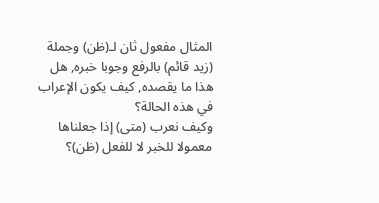المثال مفعول ثان لـ(ظن) وجملة (زيد قائم) بالرفع وجوبا خبره, هل هذا ما يقصده, كيف يكون الإعراب في هذه الحالة؟
وكيف نعرب (متى) إذا جعلناها معمولا للخبر لا للفعل (ظن)؟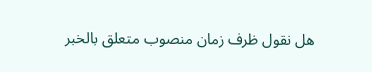هل نقول ظرف زمان منصوب متعلق بالخبر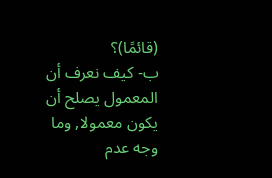(قائمًا)؟
ب- كيف نعرف أن المعمول يصلح أن يكون معمولا, وما وجه عدم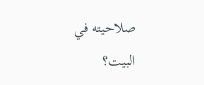صلاحيته في البيت؟